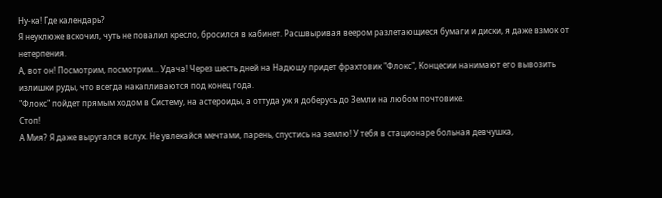Ну-ка! Где календарь?
Я неуклюже вскочил, чуть не повалил кресло, бросился в кабинет. Расшвыривая веером разлетающиеся бумаги и диски, я даже взмок от нетерпения.
А, вот он! Посмотрим, посмотрим... Удача! Через шесть дней на Надюшу придет фрахтовик "Флокс", Концесии нанимают его вывозить излишки руды, что всегда накапливаются под конец года.
"Флокс" пойдет прямым ходом в Систему, на астероиды, а оттуда уж я доберусь до Земли на любом почтовике.
Стоп!
А Мия? Я даже выругался вслух. Не увлекайся мечтами, парень, спустись на землю! У тебя в стационаре больная девчушка,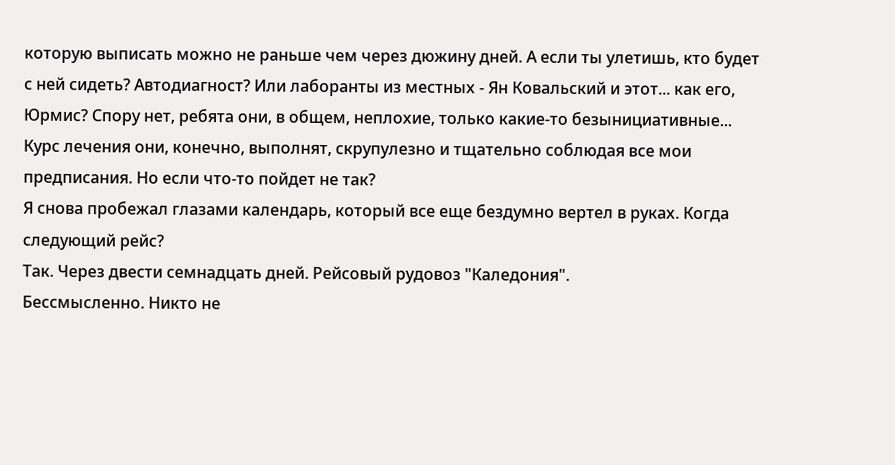которую выписать можно не раньше чем через дюжину дней. А если ты улетишь, кто будет с ней сидеть? Автодиагност? Или лаборанты из местных - Ян Ковальский и этот... как его, Юрмис? Спору нет, ребята они, в общем, неплохие, только какие-то безынициативные... Курс лечения они, конечно, выполнят, скрупулезно и тщательно соблюдая все мои предписания. Но если что-то пойдет не так?
Я снова пробежал глазами календарь, который все еще бездумно вертел в руках. Когда следующий рейс?
Так. Через двести семнадцать дней. Рейсовый рудовоз "Каледония".
Бессмысленно. Никто не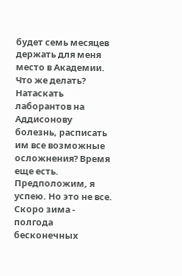будет семь месяцев держать для меня место в Академии. Что же делать?
Натаскать лаборантов на Аддисонову болезнь, расписать им все возможные осложнения? Время еще есть.
Предположим, я успею. Но это не все. Скоро зима - полгода бесконечных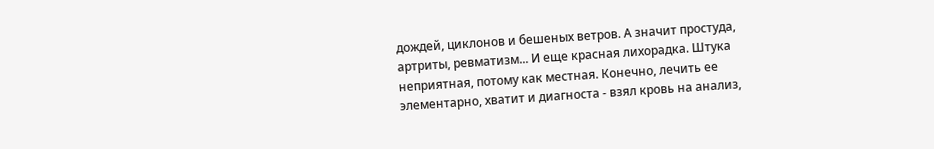дождей, циклонов и бешеных ветров. А значит простуда, артриты, ревматизм... И еще красная лихорадка. Штука неприятная, потому как местная. Конечно, лечить ее элементарно, хватит и диагноста - взял кровь на анализ,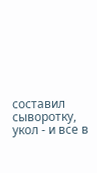составил сыворотку, укол - и все в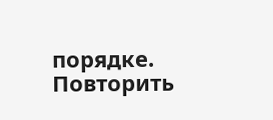порядке. Повторить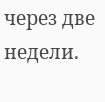через две недели.